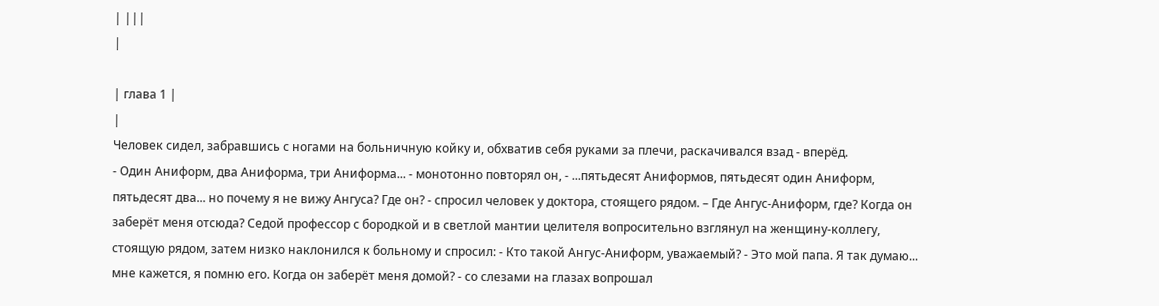| |||
|

| глава 1 |
|
Человек сидел, забравшись с ногами на больничную койку и, обхватив себя руками за плечи, раскачивался взад - вперёд.
- Один Аниформ, два Аниформа, три Аниформа... - монотонно повторял он, - ...пятьдесят Аниформов, пятьдесят один Аниформ, пятьдесят два... но почему я не вижу Ангуса? Где он? - спросил человек у доктора, стоящего рядом. – Где Ангус-Аниформ, где? Когда он заберёт меня отсюда? Седой профессор с бородкой и в светлой мантии целителя вопросительно взглянул на женщину-коллегу, стоящую рядом, затем низко наклонился к больному и спросил: - Кто такой Ангус-Аниформ, уважаемый? - Это мой папа. Я так думаю... мне кажется, я помню его. Когда он заберёт меня домой? - со слезами на глазах вопрошал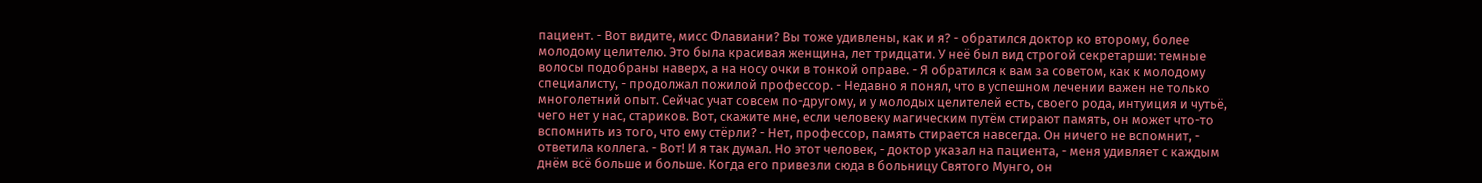пациент. - Вот видите, мисс Флавиани? Вы тоже удивлены, как и я? - обратился доктор ко второму, более молодому целителю. Это была красивая женщина, лет тридцати. У неё был вид строгой секретарши: темные волосы подобраны наверх, а на носу очки в тонкой оправе. - Я обратился к вам за советом, как к молодому специалисту, - продолжал пожилой профессор. - Недавно я понял, что в успешном лечении важен не только многолетний опыт. Сейчас учат совсем по-другому, и у молодых целителей есть, своего рода, интуиция и чутьё, чего нет у нас, стариков. Вот, скажите мне, если человеку магическим путём стирают память, он может что-то вспомнить из того, что ему стёрли? - Нет, профессор, память стирается навсегда. Он ничего не вспомнит, - ответила коллега. - Вот! И я так думал. Но этот человек, - доктор указал на пациента, - меня удивляет с каждым днём всё больше и больше. Когда его привезли сюда в больницу Святого Мунго, он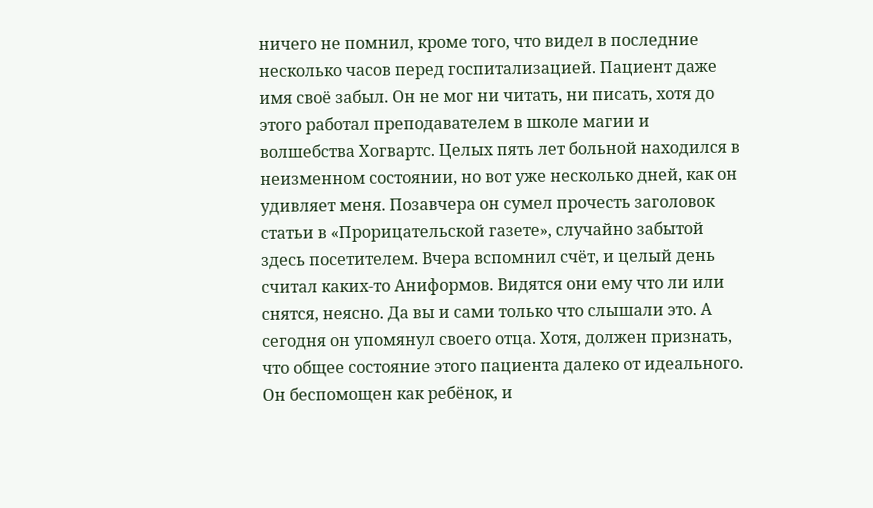ничего не помнил, кроме того, что видел в последние несколько часов перед госпитализацией. Пациент даже имя своё забыл. Он не мог ни читать, ни писать, хотя до этого работал преподавателем в школе магии и волшебства Хогвартс. Целых пять лет больной находился в неизменном состоянии, но вот уже несколько дней, как он удивляет меня. Позавчера он сумел прочесть заголовок статьи в «Прорицательской газете», случайно забытой здесь посетителем. Вчера вспомнил счёт, и целый день считал каких-то Аниформов. Видятся они ему что ли или снятся, неясно. Да вы и сами только что слышали это. А сегодня он упомянул своего отца. Хотя, должен признать, что общее состояние этого пациента далеко от идеального. Он беспомощен как ребёнок, и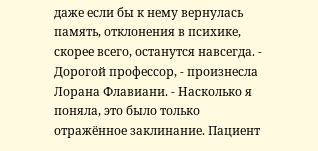даже если бы к нему вернулась память, отклонения в психике, скорее всего, останутся навсегда. - Дорогой профессор, - произнесла Лорана Флавиани. - Насколько я поняла, это было только отражённое заклинание. Пациент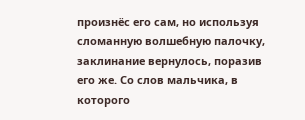произнёс его сам, но используя сломанную волшебную палочку, заклинание вернулось, поразив его же. Со слов мальчика, в которого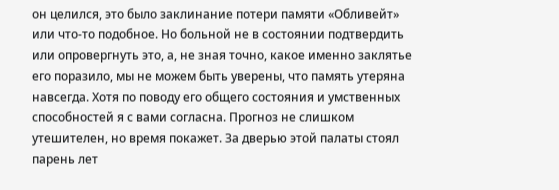он целился, это было заклинание потери памяти «Обливейт» или что-то подобное. Но больной не в состоянии подтвердить или опровергнуть это, а, не зная точно, какое именно заклятье его поразило, мы не можем быть уверены, что память утеряна навсегда. Хотя по поводу его общего состояния и умственных способностей я с вами согласна. Прогноз не слишком утешителен, но время покажет. За дверью этой палаты стоял парень лет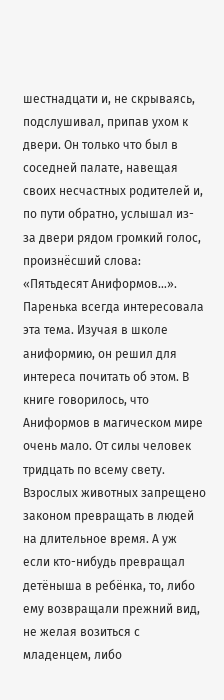шестнадцати и, не скрываясь, подслушивал, припав ухом к двери. Он только что был в соседней палате, навещая своих несчастных родителей и, по пути обратно, услышал из-за двери рядом громкий голос, произнёсший слова: «Пятьдесят Аниформов…». Паренька всегда интересовала эта тема. Изучая в школе аниформию, он решил для интереса почитать об этом. В книге говорилось, что Аниформов в магическом мире очень мало. От силы человек тридцать по всему свету. Взрослых животных запрещено законом превращать в людей на длительное время. А уж если кто-нибудь превращал детёныша в ребёнка, то, либо ему возвращали прежний вид, не желая возиться с младенцем, либо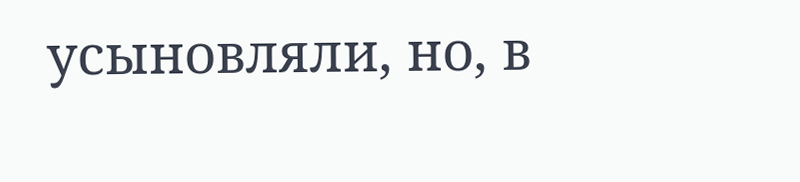усыновляли, но, в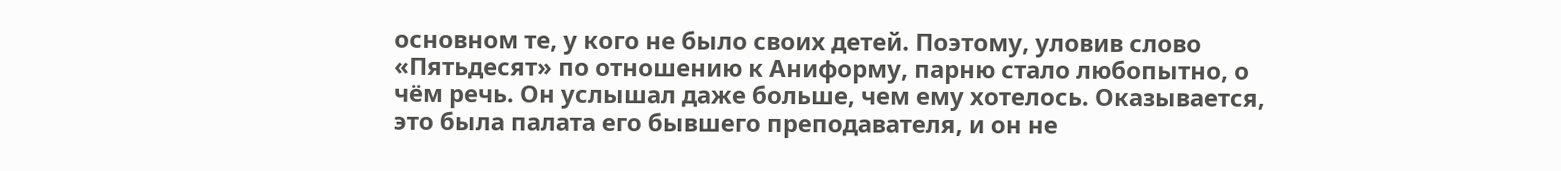основном те, у кого не было своих детей. Поэтому, уловив слово «Пятьдесят» по отношению к Аниформу, парню стало любопытно, о чём речь. Он услышал даже больше, чем ему хотелось. Оказывается, это была палата его бывшего преподавателя, и он не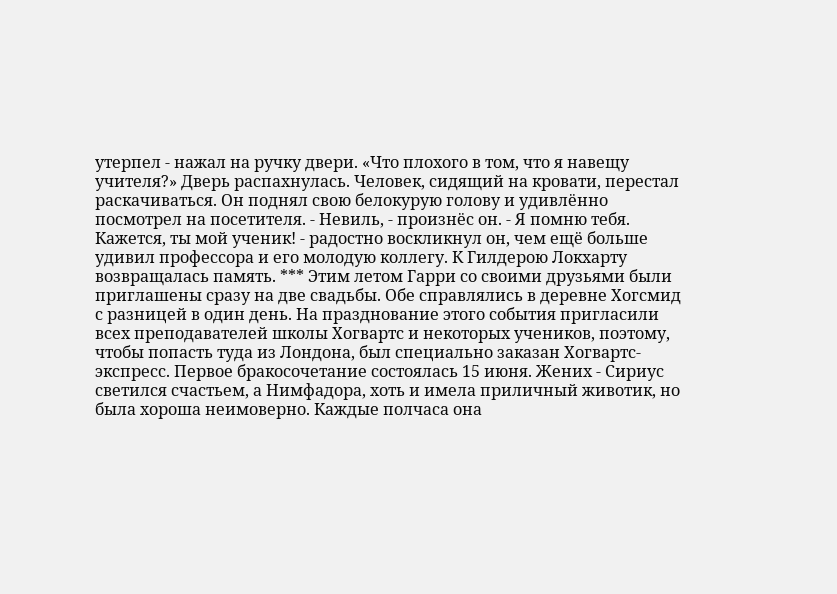утерпел - нажал на ручку двери. «Что плохого в том, что я навещу учителя?» Дверь распахнулась. Человек, сидящий на кровати, перестал раскачиваться. Он поднял свою белокурую голову и удивлённо посмотрел на посетителя. - Невиль, - произнёс он. - Я помню тебя. Кажется, ты мой ученик! - радостно воскликнул он, чем ещё больше удивил профессора и его молодую коллегу. К Гилдерою Локхарту возвращалась память. *** Этим летом Гарри со своими друзьями были приглашены сразу на две свадьбы. Обе справлялись в деревне Хогсмид с разницей в один день. На празднование этого события пригласили всех преподавателей школы Хогвартс и некоторых учеников, поэтому, чтобы попасть туда из Лондона, был специально заказан Хогвартс-экспресс. Первое бракосочетание состоялась 15 июня. Жених - Сириус светился счастьем, а Нимфадора, хоть и имела приличный животик, но была хороша неимоверно. Каждые полчаса она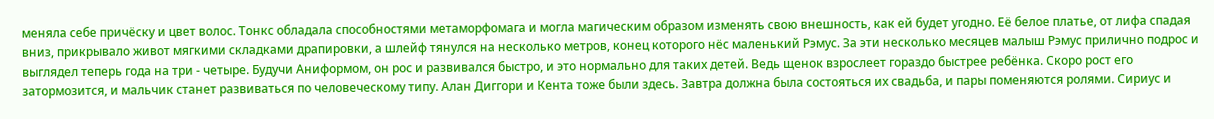меняла себе причёску и цвет волос. Тонкс обладала способностями метаморфомага и могла магическим образом изменять свою внешность, как ей будет угодно. Её белое платье, от лифа спадая вниз, прикрывало живот мягкими складками драпировки, а шлейф тянулся на несколько метров, конец которого нёс маленький Рэмус. За эти несколько месяцев малыш Рэмус прилично подрос и выглядел теперь года на три - четыре. Будучи Аниформом, он рос и развивался быстро, и это нормально для таких детей. Ведь щенок взрослеет гораздо быстрее ребёнка. Скоро рост его затормозится, и мальчик станет развиваться по человеческому типу. Алан Диггори и Кента тоже были здесь. Завтра должна была состояться их свадьба, и пары поменяются ролями. Сириус и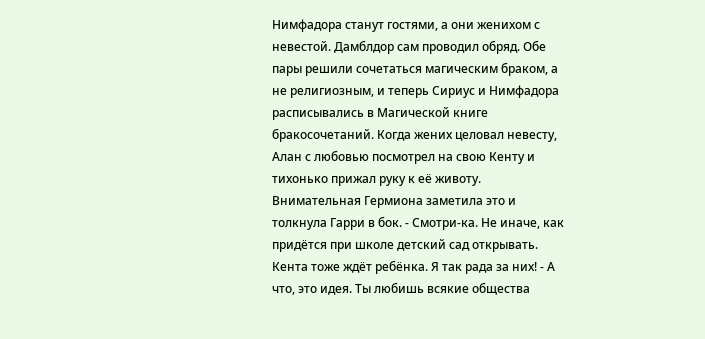Нимфадора станут гостями, а они женихом с невестой. Дамблдор сам проводил обряд. Обе пары решили сочетаться магическим браком, а не религиозным, и теперь Сириус и Нимфадора расписывались в Магической книге бракосочетаний. Когда жених целовал невесту, Алан с любовью посмотрел на свою Кенту и тихонько прижал руку к её животу. Внимательная Гермиона заметила это и толкнула Гарри в бок. - Смотри-ка. Не иначе, как придётся при школе детский сад открывать. Кента тоже ждёт ребёнка. Я так рада за них! - А что, это идея. Ты любишь всякие общества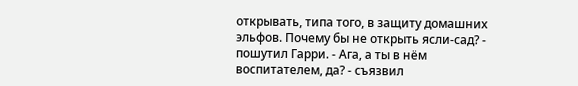открывать, типа того, в защиту домашних эльфов. Почему бы не открыть ясли-сад? - пошутил Гарри. - Ага, а ты в нём воспитателем, да? - съязвил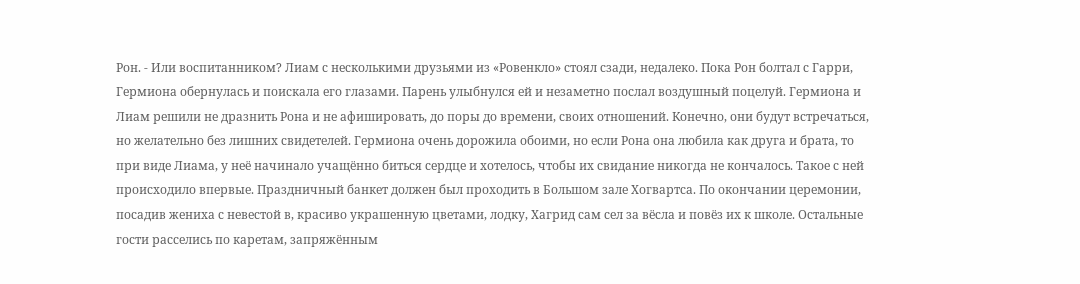Рон. - Или воспитанником? Лиам с несколькими друзьями из «Ровенкло» стоял сзади, недалеко. Пока Рон болтал с Гарри, Гермиона обернулась и поискала его глазами. Парень улыбнулся ей и незаметно послал воздушный поцелуй. Гермиона и Лиам решили не дразнить Рона и не афишировать, до поры до времени, своих отношений. Конечно, они будут встречаться, но желательно без лишних свидетелей. Гермиона очень дорожила обоими, но если Рона она любила как друга и брата, то при виде Лиама, у неё начинало учащённо биться сердце и хотелось, чтобы их свидание никогда не кончалось. Такое с ней происходило впервые. Праздничный банкет должен был проходить в Большом зале Хогвартса. По окончании церемонии, посадив жениха с невестой в, красиво украшенную цветами, лодку, Хагрид сам сел за вёсла и повёз их к школе. Остальные гости расселись по каретам, запряжённым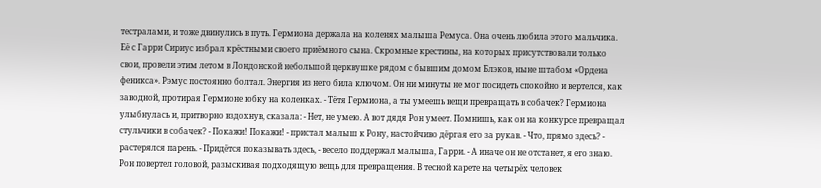тестралами, и тоже двинулись в путь. Гермиона держала на коленях малыша Ремуса. Она очень любила этого мальчика. Её с Гарри Сириус избрал крёстными своего приёмного сына. Скромные крестины, на которых присутствовали только свои, провели этим летом в Лондонской небольшой церквушке рядом с бывшим домом Блэков, ныне штабом «Ордена феникса». Рэмус постоянно болтал. Энергия из него била ключом. Он ни минуты не мог посидеть спокойно и вертелся, как заводной, протирая Гермионе юбку на коленках. - Тётя Гермиона, а ты умеешь вещи превращать в собачек? Гермиона улыбнулась и, притворно вздохнув, сказала: - Нет, не умею. А вот дядя Рон умеет. Помнишь, как он на конкурсе превращал стульчики в собачек? - Покажи! Покажи! - пристал малыш к Рону, настойчиво дёргая его за рукав. - Что, прямо здесь? - растерялся парень. - Придётся показывать здесь, - весело поддержал малыша, Гарри. - А иначе он не отстанет, я его знаю. Рон повертел головой, разыскивая подходящую вещь для превращения. В тесной карете на четырёх человек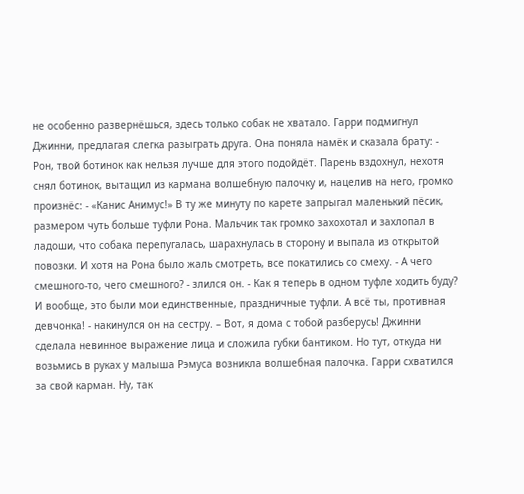не особенно развернёшься, здесь только собак не хватало. Гарри подмигнул Джинни, предлагая слегка разыграть друга. Она поняла намёк и сказала брату: - Рон, твой ботинок как нельзя лучше для этого подойдёт. Парень вздохнул, нехотя снял ботинок, вытащил из кармана волшебную палочку и, нацелив на него, громко произнёс: - «Канис Анимус!» В ту же минуту по карете запрыгал маленький пёсик, размером чуть больше туфли Рона. Мальчик так громко захохотал и захлопал в ладоши, что собака перепугалась, шарахнулась в сторону и выпала из открытой повозки. И хотя на Рона было жаль смотреть, все покатились со смеху. - А чего смешного-то, чего смешного? - злился он. - Как я теперь в одном туфле ходить буду? И вообще, это были мои единственные, праздничные туфли. А всё ты, противная девчонка! - накинулся он на сестру. – Вот, я дома с тобой разберусь! Джинни сделала невинное выражение лица и сложила губки бантиком. Но тут, откуда ни возьмись в руках у малыша Рэмуса возникла волшебная палочка. Гарри схватился за свой карман. Ну, так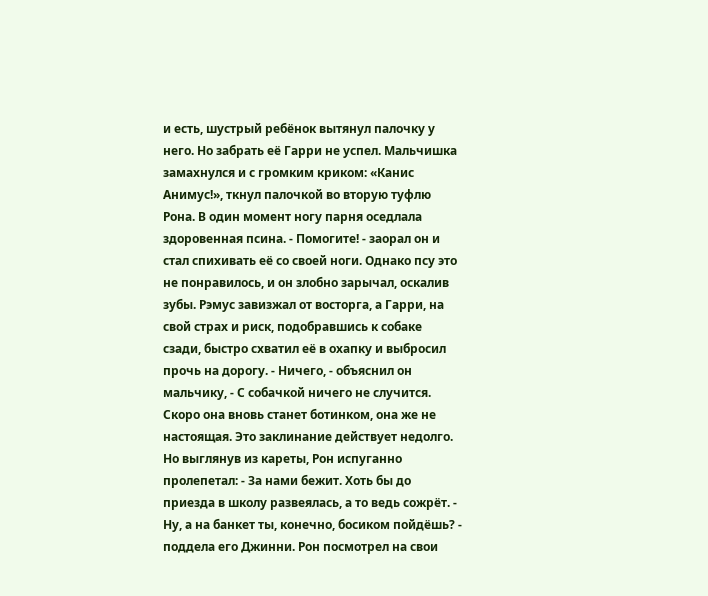и есть, шустрый ребёнок вытянул палочку у него. Но забрать её Гарри не успел. Мальчишка замахнулся и с громким криком: «Канис Анимус!», ткнул палочкой во вторую туфлю Рона. В один момент ногу парня оседлала здоровенная псина. - Помогите! - заорал он и стал спихивать её со своей ноги. Однако псу это не понравилось, и он злобно зарычал, оскалив зубы. Рэмус завизжал от восторга, а Гарри, на свой страх и риск, подобравшись к собаке сзади, быстро схватил её в охапку и выбросил прочь на дорогу. - Ничего, - объяснил он мальчику, - С собачкой ничего не случится. Скоро она вновь станет ботинком, она же не настоящая. Это заклинание действует недолго. Но выглянув из кареты, Рон испуганно пролепетал: - За нами бежит. Хоть бы до приезда в школу развеялась, а то ведь сожрёт. - Ну, а на банкет ты, конечно, босиком пойдёшь? - поддела его Джинни. Рон посмотрел на свои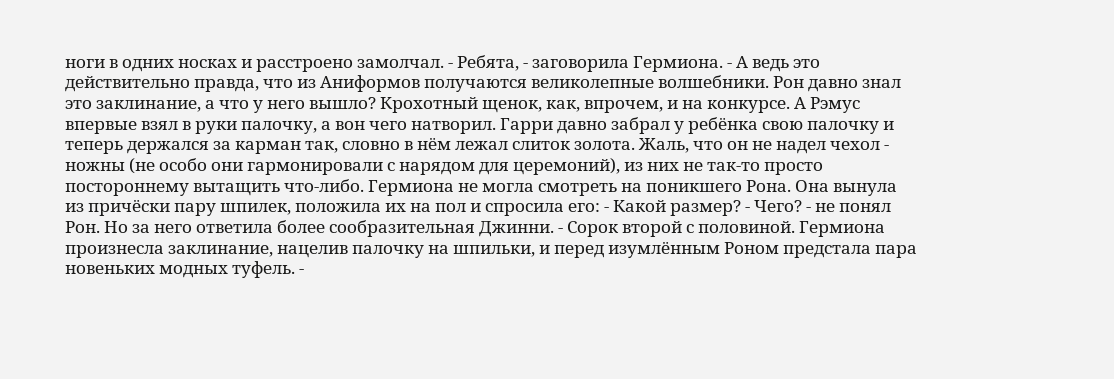ноги в одних носках и расстроено замолчал. - Ребята, - заговорила Гермиона. - А ведь это действительно правда, что из Аниформов получаются великолепные волшебники. Рон давно знал это заклинание, а что у него вышло? Крохотный щенок, как, впрочем, и на конкурсе. А Рэмус впервые взял в руки палочку, а вон чего натворил. Гарри давно забрал у ребёнка свою палочку и теперь держался за карман так, словно в нём лежал слиток золота. Жаль, что он не надел чехол - ножны (не особо они гармонировали с нарядом для церемоний), из них не так-то просто постороннему вытащить что-либо. Гермиона не могла смотреть на поникшего Рона. Она вынула из причёски пару шпилек, положила их на пол и спросила его: - Какой размер? - Чего? - не понял Рон. Но за него ответила более сообразительная Джинни. - Сорок второй с половиной. Гермиона произнесла заклинание, нацелив палочку на шпильки, и перед изумлённым Роном предстала пара новеньких модных туфель. -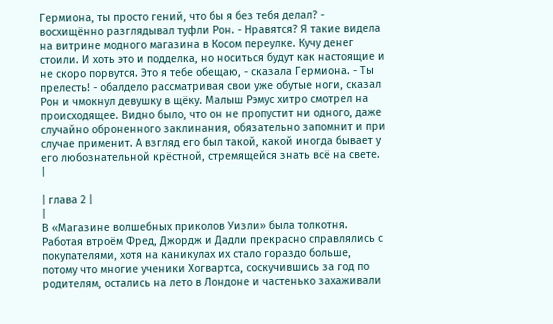Гермиона, ты просто гений, что бы я без тебя делал? - восхищённо разглядывал туфли Рон. - Нравятся? Я такие видела на витрине модного магазина в Косом переулке. Кучу денег стоили. И хоть это и подделка, но носиться будут как настоящие и не скоро порвутся. Это я тебе обещаю, - сказала Гермиона. - Ты прелесть! - обалдело рассматривая свои уже обутые ноги, сказал Рон и чмокнул девушку в щёку. Малыш Рэмус хитро смотрел на происходящее. Видно было, что он не пропустит ни одного, даже случайно оброненного заклинания, обязательно запомнит и при случае применит. А взгляд его был такой, какой иногда бывает у его любознательной крёстной, стремящейся знать всё на свете. |

| глава 2 |
|
В «Магазине волшебных приколов Уизли» была толкотня. Работая втроём Фред, Джордж и Дадли прекрасно справлялись с покупателями, хотя на каникулах их стало гораздо больше, потому что многие ученики Хогвартса, соскучившись за год по родителям, остались на лето в Лондоне и частенько захаживали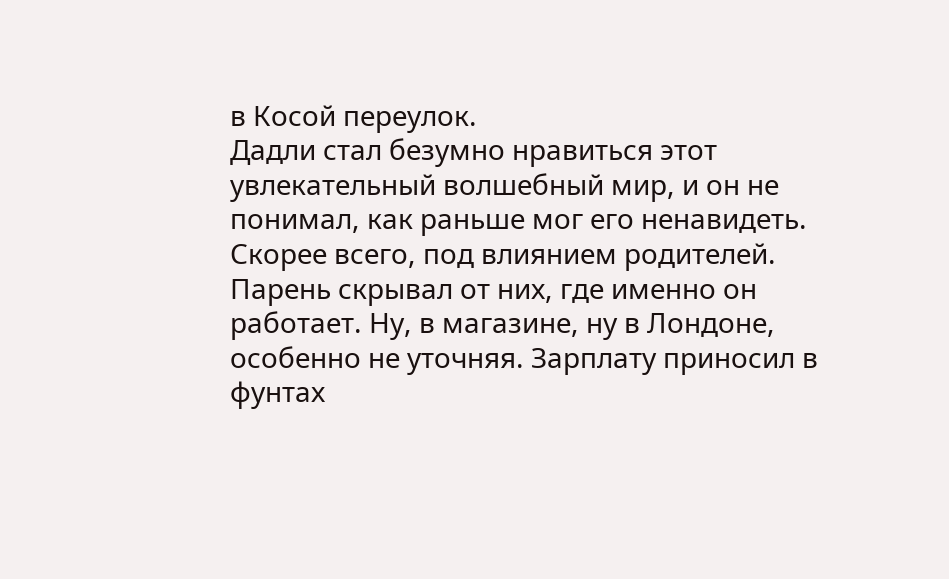в Косой переулок.
Дадли стал безумно нравиться этот увлекательный волшебный мир, и он не понимал, как раньше мог его ненавидеть. Скорее всего, под влиянием родителей. Парень скрывал от них, где именно он работает. Ну, в магазине, ну в Лондоне, особенно не уточняя. Зарплату приносил в фунтах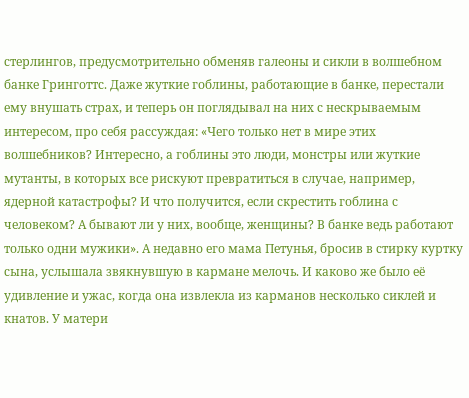стерлингов, предусмотрительно обменяв галеоны и сикли в волшебном банке Гринготтс. Даже жуткие гоблины, работающие в банке, перестали ему внушать страх, и теперь он поглядывал на них с нескрываемым интересом, про себя рассуждая: «Чего только нет в мире этих волшебников? Интересно, а гоблины это люди, монстры или жуткие мутанты, в которых все рискуют превратиться в случае, например, ядерной катастрофы? И что получится, если скрестить гоблина с человеком? А бывают ли у них, вообще, женщины? В банке ведь работают только одни мужики». А недавно его мама Петунья, бросив в стирку куртку сына, услышала звякнувшую в кармане мелочь. И каково же было её удивление и ужас, когда она извлекла из карманов несколько сиклей и кнатов. У матери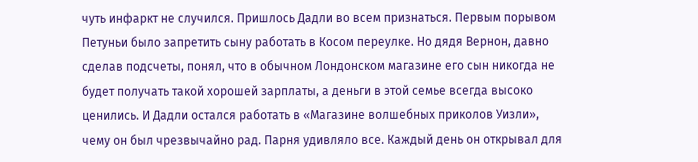чуть инфаркт не случился. Пришлось Дадли во всем признаться. Первым порывом Петуньи было запретить сыну работать в Косом переулке. Но дядя Вернон, давно сделав подсчеты, понял, что в обычном Лондонском магазине его сын никогда не будет получать такой хорошей зарплаты, а деньги в этой семье всегда высоко ценились. И Дадли остался работать в «Магазине волшебных приколов Уизли», чему он был чрезвычайно рад. Парня удивляло все. Каждый день он открывал для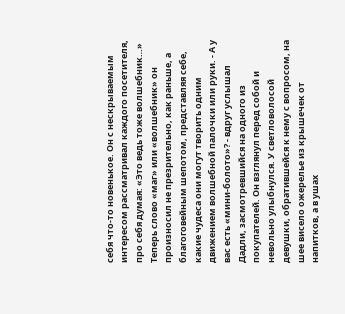себя что-то новенькое. Он с нескрываемым интересом рассматривал каждого посетителя, про себя думая: «Это ведь тоже волшебник…» Теперь слово «маг» или «волшебник» он произносил не презрительно, как раньше, а благоговейным шепотом, представляя себе, какие чудеса они могут творить одним движением волшебной палочки или руки. - А у вас есть «мини-болото»? - вдруг услышал Дадли, засмотревшийся на одного из покупателей. Он взглянул перед собой и невольно улыбнулся. У светловолосой девушки, обратившейся к нему с вопросом, на шее висело ожерелье из крышечек от напитков, а в ушах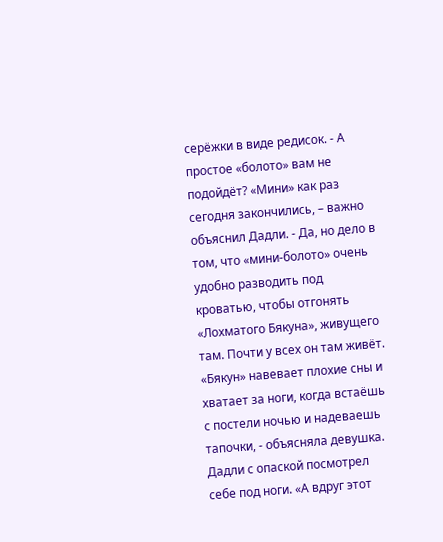серёжки в виде редисок. - А простое «болото» вам не подойдёт? «Мини» как раз сегодня закончились, – важно объяснил Дадли. - Да, но дело в том, что «мини-болото» очень удобно разводить под кроватью, чтобы отгонять «Лохматого Бякуна», живущего там. Почти у всех он там живёт. «Бякун» навевает плохие сны и хватает за ноги, когда встаёшь с постели ночью и надеваешь тапочки, - объясняла девушка. Дадли с опаской посмотрел себе под ноги. «А вдруг этот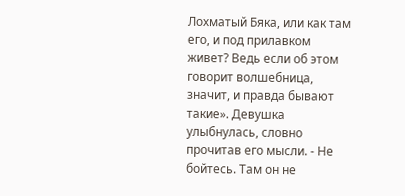Лохматый Бяка, или как там его, и под прилавком живет? Ведь если об этом говорит волшебница, значит, и правда бывают такие». Девушка улыбнулась, словно прочитав его мысли. - Не бойтесь. Там он не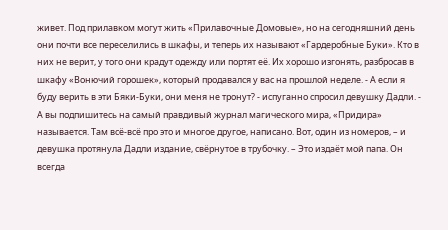живет. Под прилавком могут жить «Прилавочные Домовые», но на сегодняшний день они почти все переселились в шкафы, и теперь их называют «Гардеробные Буки». Кто в них не верит, у того они крадут одежду или портят её. Их хорошо изгонять, разбросав в шкафу «Вонючий горошек», который продавался у вас на прошлой неделе. - А если я буду верить в эти Бяки-Буки, они меня не тронут? - испуганно спросил девушку Дадли. - А вы подпишитесь на самый правдивый журнал магического мира, «Придира» называется. Там всё-всё про это и многое другое, написано. Вот, один из номеров, – и девушка протянула Дадли издание, свёрнутое в трубочку. – Это издаёт мой папа. Он всегда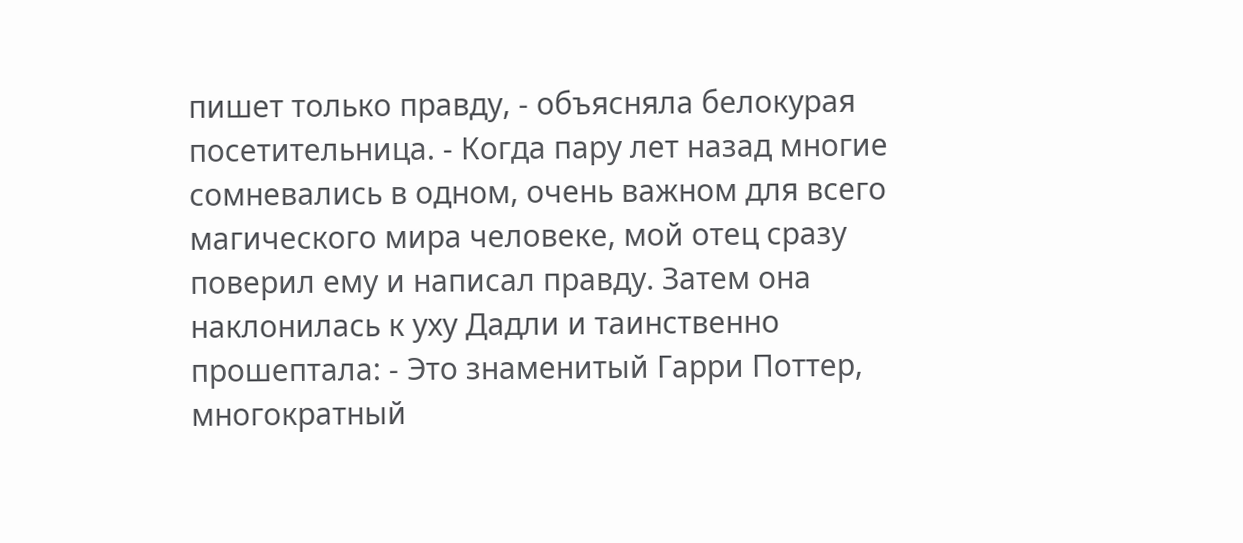пишет только правду, - объясняла белокурая посетительница. - Когда пару лет назад многие сомневались в одном, очень важном для всего магического мира человеке, мой отец сразу поверил ему и написал правду. Затем она наклонилась к уху Дадли и таинственно прошептала: - Это знаменитый Гарри Поттер, многократный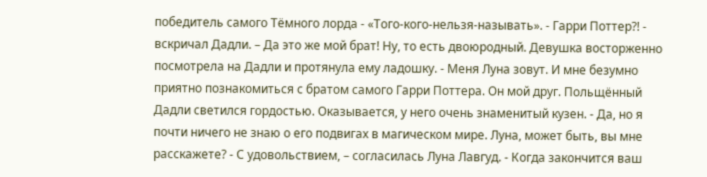победитель самого Тёмного лорда - «Того-кого-нельзя-называть». - Гарри Поттер?! - вскричал Дадли. – Да это же мой брат! Ну, то есть двоюродный. Девушка восторженно посмотрела на Дадли и протянула ему ладошку. - Меня Луна зовут. И мне безумно приятно познакомиться с братом самого Гарри Поттера. Он мой друг. Польщённый Дадли светился гордостью. Оказывается, у него очень знаменитый кузен. - Да, но я почти ничего не знаю о его подвигах в магическом мире. Луна, может быть, вы мне расскажете? - С удовольствием, – согласилась Луна Лавгуд. - Когда закончится ваш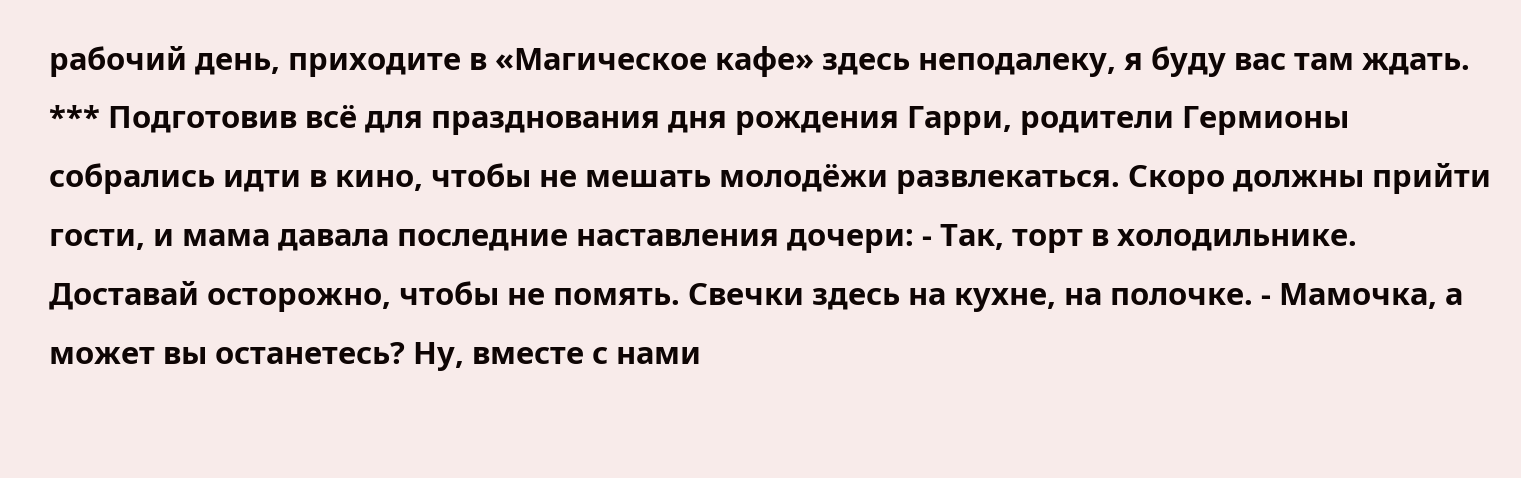рабочий день, приходите в «Магическое кафе» здесь неподалеку, я буду вас там ждать. *** Подготовив всё для празднования дня рождения Гарри, родители Гермионы собрались идти в кино, чтобы не мешать молодёжи развлекаться. Скоро должны прийти гости, и мама давала последние наставления дочери: - Так, торт в холодильнике. Доставай осторожно, чтобы не помять. Свечки здесь на кухне, на полочке. - Мамочка, а может вы останетесь? Ну, вместе с нами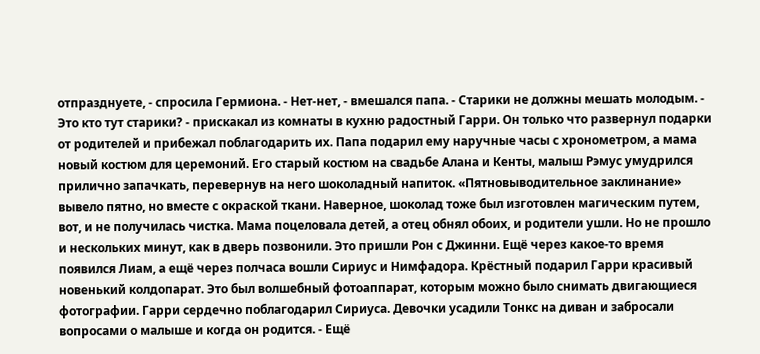отпразднуете, - спросила Гермиона. - Нет-нет, - вмешался папа. - Старики не должны мешать молодым. - Это кто тут старики? - прискакал из комнаты в кухню радостный Гарри. Он только что развернул подарки от родителей и прибежал поблагодарить их. Папа подарил ему наручные часы с хронометром, а мама новый костюм для церемоний. Его старый костюм на свадьбе Алана и Кенты, малыш Рэмус умудрился прилично запачкать, перевернув на него шоколадный напиток. «Пятновыводительное заклинание» вывело пятно, но вместе с окраской ткани. Наверное, шоколад тоже был изготовлен магическим путем, вот, и не получилась чистка. Мама поцеловала детей, а отец обнял обоих, и родители ушли. Но не прошло и нескольких минут, как в дверь позвонили. Это пришли Рон с Джинни. Ещё через какое-то время появился Лиам, а ещё через полчаса вошли Сириус и Нимфадора. Крёстный подарил Гарри красивый новенький колдопарат. Это был волшебный фотоаппарат, которым можно было снимать двигающиеся фотографии. Гарри сердечно поблагодарил Сириуса. Девочки усадили Тонкс на диван и забросали вопросами о малыше и когда он родится. - Ещё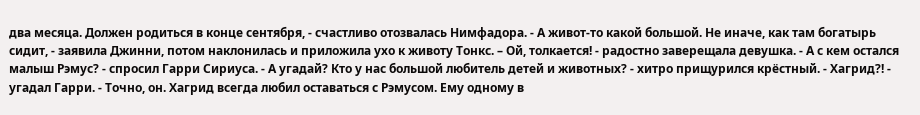два месяца. Должен родиться в конце сентября, - счастливо отозвалась Нимфадора. - А живот-то какой большой. Не иначе, как там богатырь сидит, - заявила Джинни, потом наклонилась и приложила ухо к животу Тонкс. – Ой, толкается! - радостно заверещала девушка. - А с кем остался малыш Рэмус? - спросил Гарри Сириуса. - А угадай? Кто у нас большой любитель детей и животных? - хитро прищурился крёстный. - Хагрид?! - угадал Гарри. - Точно, он. Хагрид всегда любил оставаться с Рэмусом. Ему одному в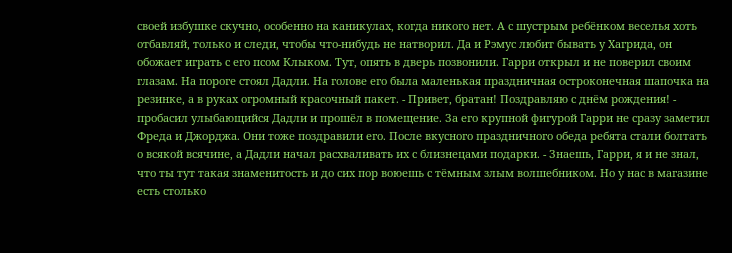своей избушке скучно, особенно на каникулах, когда никого нет. А с шустрым ребёнком веселья хоть отбавляй, только и следи, чтобы что-нибудь не натворил. Да и Рэмус любит бывать у Хагрида, он обожает играть с его псом Клыком. Тут, опять в дверь позвонили. Гарри открыл и не поверил своим глазам. На пороге стоял Дадли. На голове его была маленькая праздничная остроконечная шапочка на резинке, а в руках огромный красочный пакет. - Привет, братан! Поздравляю с днём рождения! - пробасил улыбающийся Дадли и прошёл в помещение. За его крупной фигурой Гарри не сразу заметил Фреда и Джорджа. Они тоже поздравили его. После вкусного праздничного обеда ребята стали болтать о всякой всячине, а Дадли начал расхваливать их с близнецами подарки. - Знаешь, Гарри, я и не знал, что ты тут такая знаменитость и до сих пор воюешь с тёмным злым волшебником. Но у нас в магазине есть столько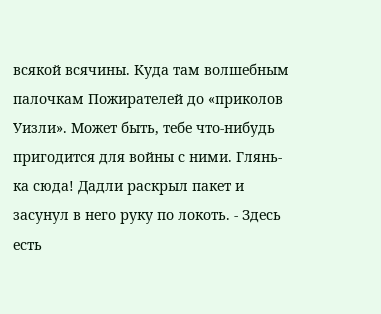всякой всячины. Куда там волшебным палочкам Пожирателей до «приколов Уизли». Может быть, тебе что-нибудь пригодится для войны с ними. Глянь-ка сюда! Дадли раскрыл пакет и засунул в него руку по локоть. - Здесь есть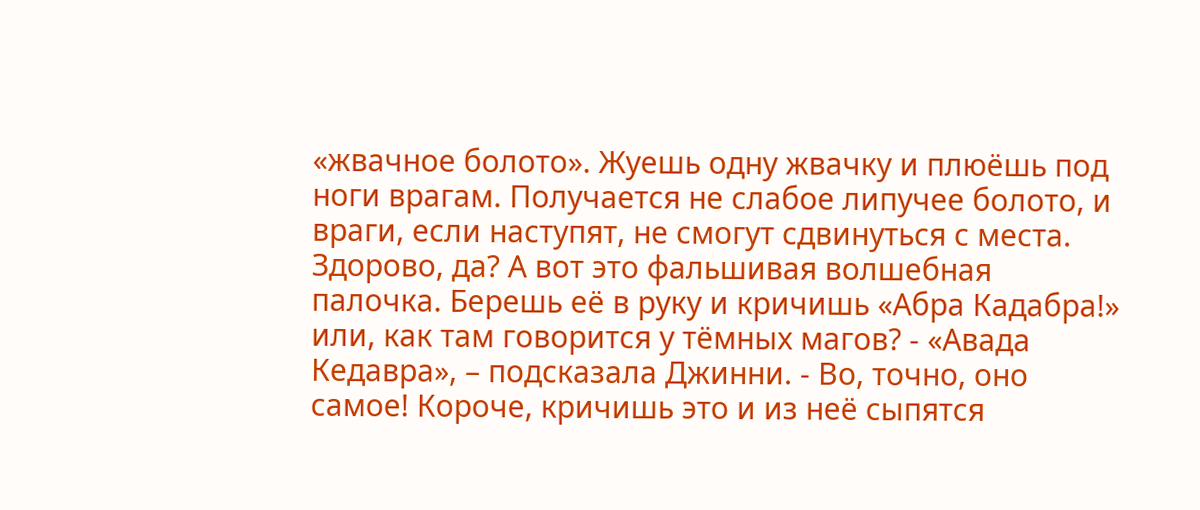«жвачное болото». Жуешь одну жвачку и плюёшь под ноги врагам. Получается не слабое липучее болото, и враги, если наступят, не смогут сдвинуться с места. Здорово, да? А вот это фальшивая волшебная палочка. Берешь её в руку и кричишь «Абра Кадабра!» или, как там говорится у тёмных магов? - «Авада Кедавра», – подсказала Джинни. - Во, точно, оно самое! Короче, кричишь это и из неё сыпятся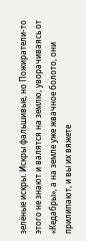зелёные искры. Искры фальшивые, но Пожиратели-то этого не знают и валятся на землю, уворачиваясь от «Кедабры», а на земле уже жвачное болото, они прилипают, и вы их вяжете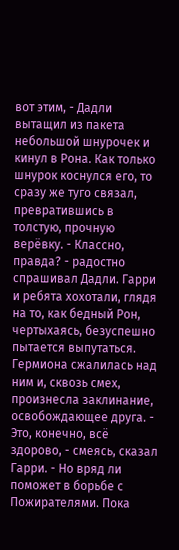вот этим, - Дадли вытащил из пакета небольшой шнурочек и кинул в Рона. Как только шнурок коснулся его, то сразу же туго связал, превратившись в толстую, прочную верёвку. - Классно, правда? - радостно спрашивал Дадли. Гарри и ребята хохотали, глядя на то, как бедный Рон, чертыхаясь, безуспешно пытается выпутаться. Гермиона сжалилась над ним и, сквозь смех, произнесла заклинание, освобождающее друга. - Это, конечно, всё здорово, - смеясь, сказал Гарри. - Но вряд ли поможет в борьбе с Пожирателями. Пока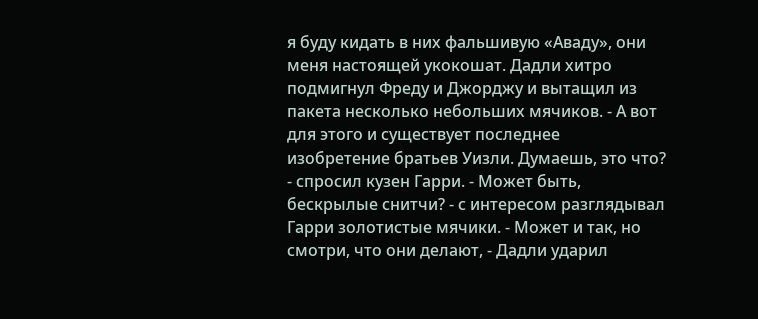я буду кидать в них фальшивую «Аваду», они меня настоящей укокошат. Дадли хитро подмигнул Фреду и Джорджу и вытащил из пакета несколько небольших мячиков. - А вот для этого и существует последнее изобретение братьев Уизли. Думаешь, это что? - спросил кузен Гарри. - Может быть, бескрылые снитчи? - с интересом разглядывал Гарри золотистые мячики. - Может и так, но смотри, что они делают, - Дадли ударил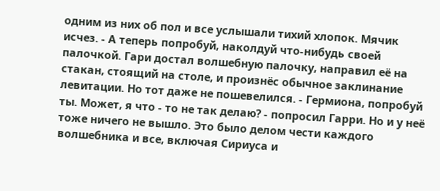одним из них об пол и все услышали тихий хлопок. Мячик исчез. - А теперь попробуй, наколдуй что-нибудь своей палочкой. Гари достал волшебную палочку, направил её на стакан, стоящий на столе, и произнёс обычное заклинание левитации. Но тот даже не пошевелился. - Гермиона, попробуй ты. Может, я что - то не так делаю? - попросил Гарри. Но и у неё тоже ничего не вышло. Это было делом чести каждого волшебника и все, включая Сириуса и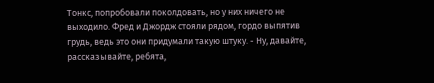Тонкс, попробовали поколдовать, но у них ничего не выходило. Фред и Джордж стояли рядом, гордо выпятив грудь, ведь это они придумали такую штуку. - Ну, давайте, рассказывайте, ребята,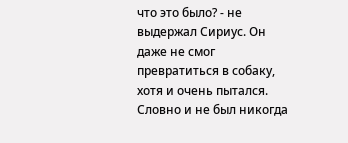что это было? - не выдержал Сириус. Он даже не смог превратиться в собаку, хотя и очень пытался. Словно и не был никогда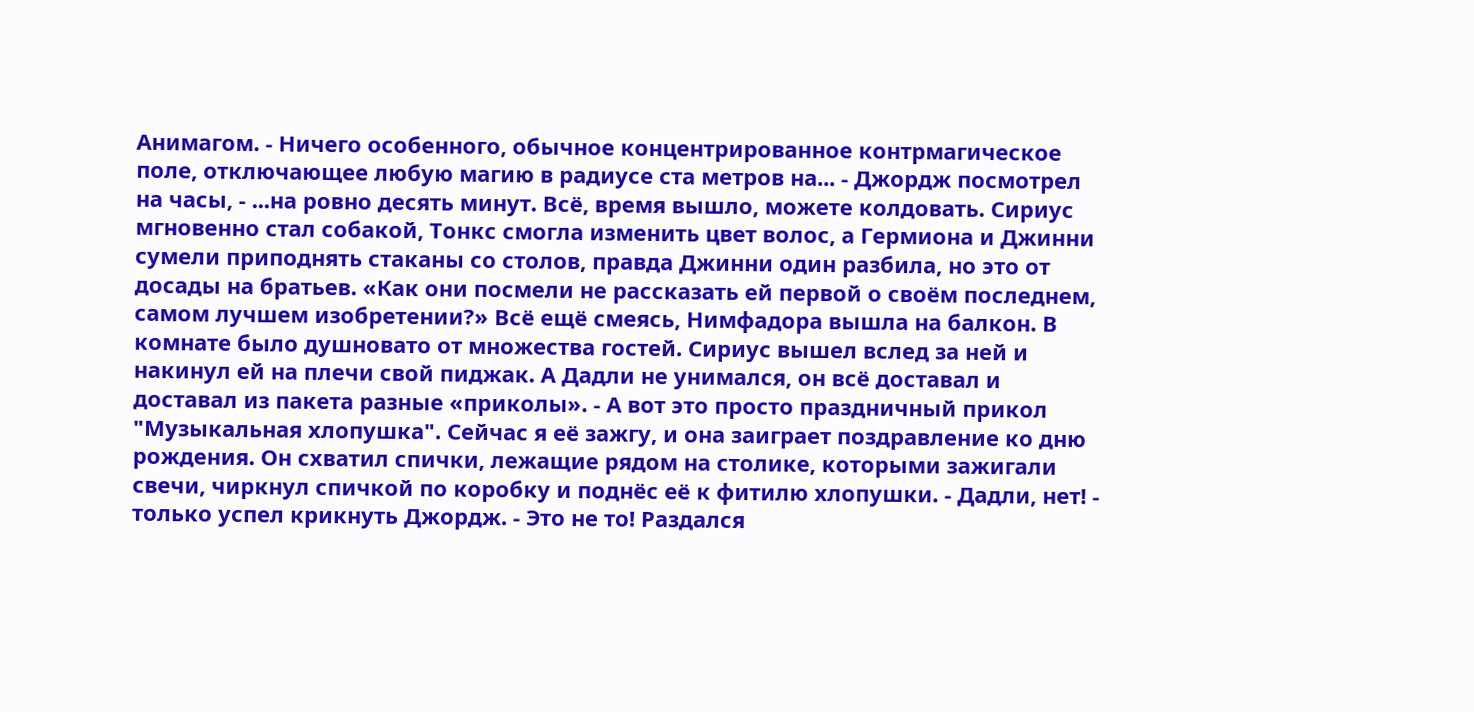Анимагом. - Ничего особенного, обычное концентрированное контрмагическое поле, отключающее любую магию в радиусе ста метров на... - Джордж посмотрел на часы, - ...на ровно десять минут. Всё, время вышло, можете колдовать. Сириус мгновенно стал собакой, Тонкс смогла изменить цвет волос, а Гермиона и Джинни сумели приподнять стаканы со столов, правда Джинни один разбила, но это от досады на братьев. «Как они посмели не рассказать ей первой о своём последнем, самом лучшем изобретении?» Всё ещё смеясь, Нимфадора вышла на балкон. В комнате было душновато от множества гостей. Сириус вышел вслед за ней и накинул ей на плечи свой пиджак. А Дадли не унимался, он всё доставал и доставал из пакета разные «приколы». - А вот это просто праздничный прикол "Музыкальная хлопушка". Сейчас я её зажгу, и она заиграет поздравление ко дню рождения. Он схватил спички, лежащие рядом на столике, которыми зажигали свечи, чиркнул спичкой по коробку и поднёс её к фитилю хлопушки. - Дадли, нет! - только успел крикнуть Джордж. - Это не то! Раздался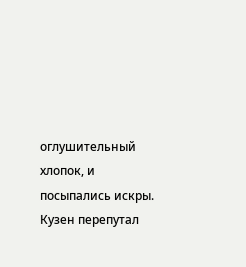оглушительный хлопок, и посыпались искры. Кузен перепутал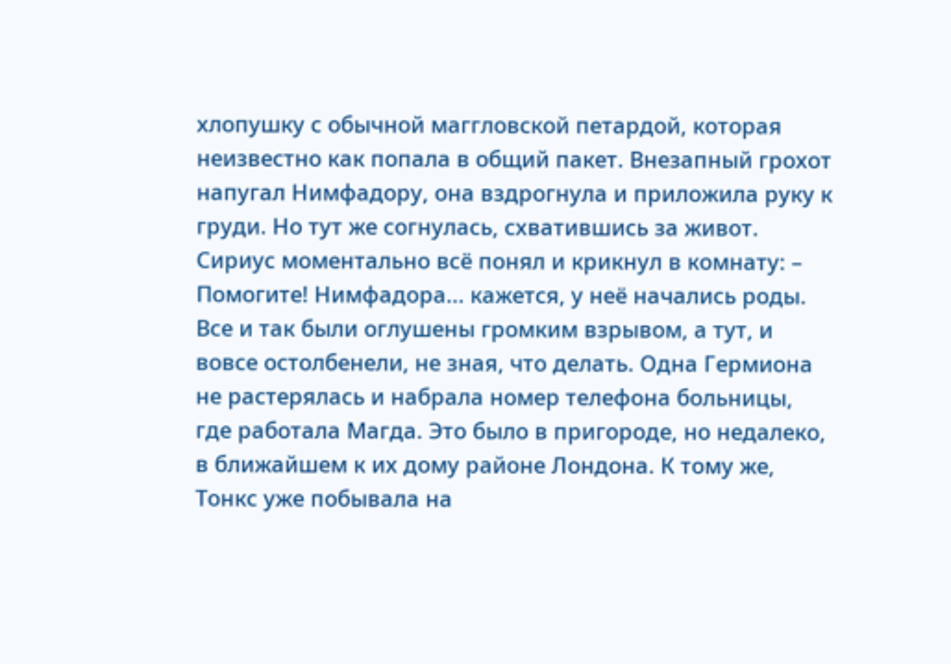хлопушку с обычной маггловской петардой, которая неизвестно как попала в общий пакет. Внезапный грохот напугал Нимфадору, она вздрогнула и приложила руку к груди. Но тут же согнулась, схватившись за живот. Сириус моментально всё понял и крикнул в комнату: – Помогите! Нимфадора... кажется, у неё начались роды. Все и так были оглушены громким взрывом, а тут, и вовсе остолбенели, не зная, что делать. Одна Гермиона не растерялась и набрала номер телефона больницы, где работала Магда. Это было в пригороде, но недалеко, в ближайшем к их дому районе Лондона. К тому же, Тонкс уже побывала на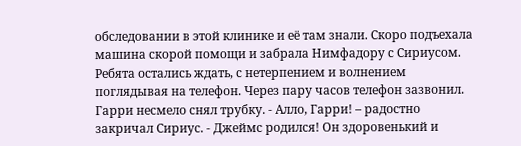обследовании в этой клинике и её там знали. Скоро подъехала машина скорой помощи и забрала Нимфадору с Сириусом. Ребята остались ждать, с нетерпением и волнением поглядывая на телефон. Через пару часов телефон зазвонил. Гарри несмело снял трубку. - Алло, Гарри! – радостно закричал Сириус. - Джеймс родился! Он здоровенький и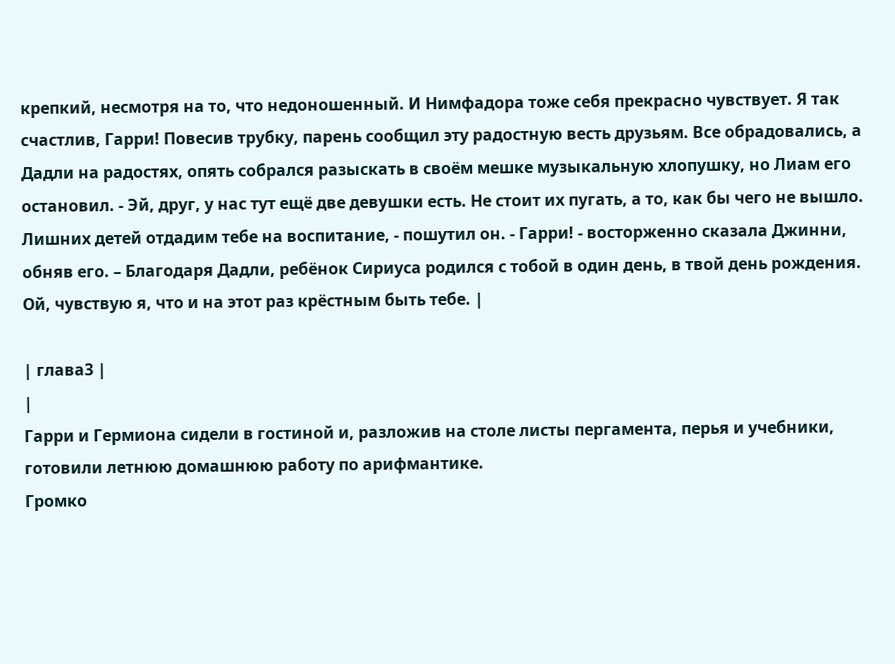крепкий, несмотря на то, что недоношенный. И Нимфадора тоже себя прекрасно чувствует. Я так счастлив, Гарри! Повесив трубку, парень сообщил эту радостную весть друзьям. Все обрадовались, а Дадли на радостях, опять собрался разыскать в своём мешке музыкальную хлопушку, но Лиам его остановил. - Эй, друг, у нас тут ещё две девушки есть. Не стоит их пугать, а то, как бы чего не вышло. Лишних детей отдадим тебе на воспитание, - пошутил он. - Гарри! - восторженно сказала Джинни, обняв его. – Благодаря Дадли, ребёнок Сириуса родился с тобой в один день, в твой день рождения. Ой, чувствую я, что и на этот раз крёстным быть тебе. |

| глава3 |
|
Гарри и Гермиона сидели в гостиной и, разложив на столе листы пергамента, перья и учебники, готовили летнюю домашнюю работу по арифмантике.
Громко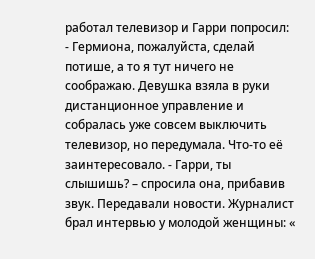работал телевизор и Гарри попросил: - Гермиона, пожалуйста, сделай потише, а то я тут ничего не соображаю. Девушка взяла в руки дистанционное управление и собралась уже совсем выключить телевизор, но передумала. Что-то её заинтересовало. - Гарри, ты слышишь? – спросила она, прибавив звук. Передавали новости. Журналист брал интервью у молодой женщины: «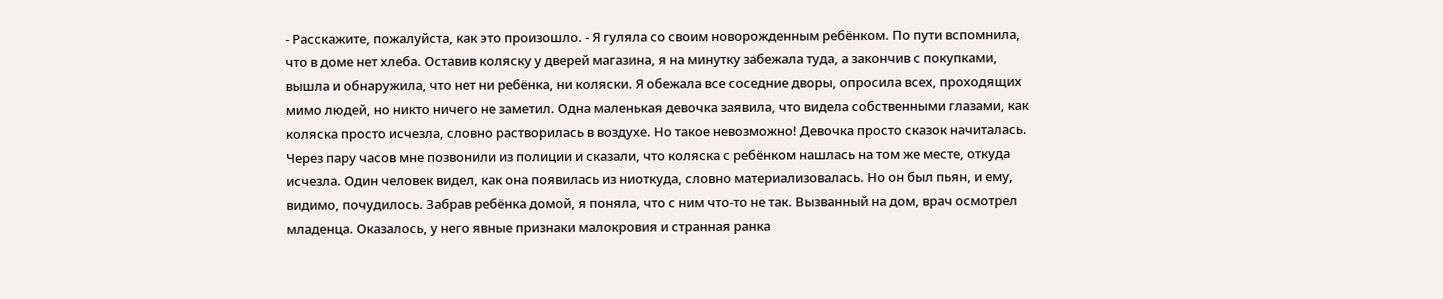- Расскажите, пожалуйста, как это произошло. - Я гуляла со своим новорожденным ребёнком. По пути вспомнила, что в доме нет хлеба. Оставив коляску у дверей магазина, я на минутку забежала туда, а закончив с покупками, вышла и обнаружила, что нет ни ребёнка, ни коляски. Я обежала все соседние дворы, опросила всех, проходящих мимо людей, но никто ничего не заметил. Одна маленькая девочка заявила, что видела собственными глазами, как коляска просто исчезла, словно растворилась в воздухе. Но такое невозможно! Девочка просто сказок начиталась. Через пару часов мне позвонили из полиции и сказали, что коляска с ребёнком нашлась на том же месте, откуда исчезла. Один человек видел, как она появилась из ниоткуда, словно материализовалась. Но он был пьян, и ему, видимо, почудилось. Забрав ребёнка домой, я поняла, что с ним что-то не так. Вызванный на дом, врач осмотрел младенца. Оказалось, у него явные признаки малокровия и странная ранка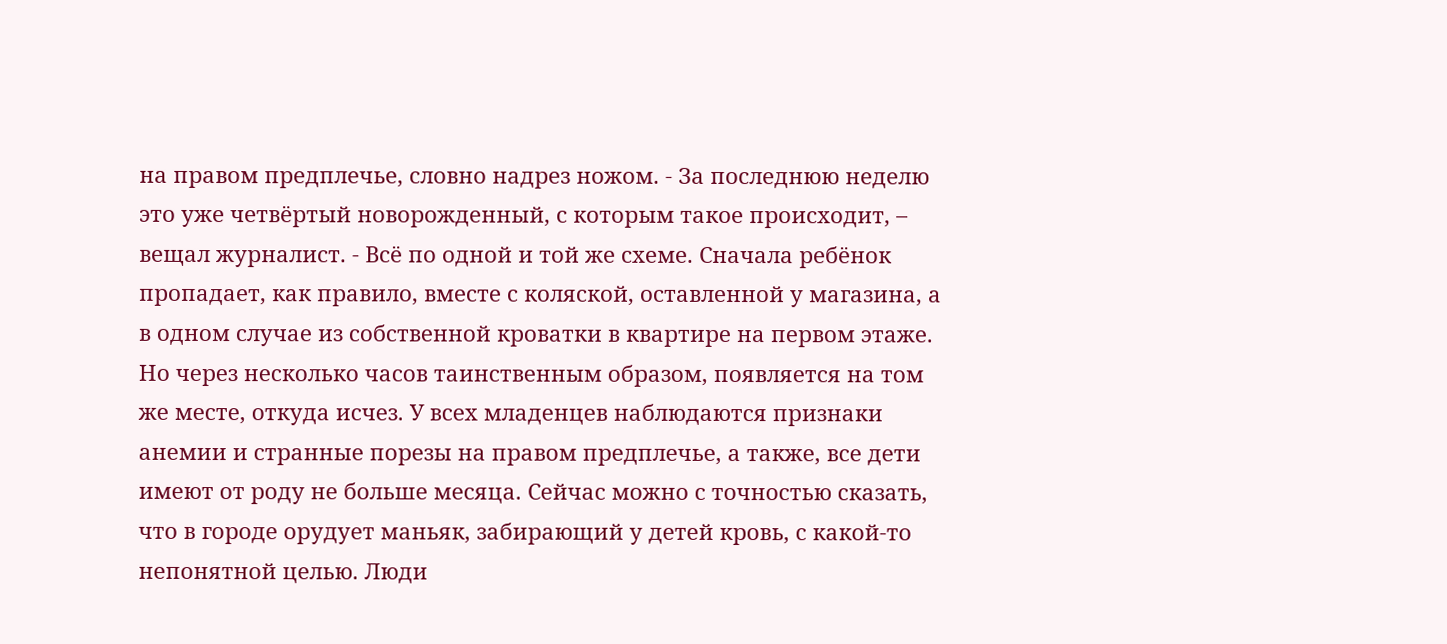на правом предплечье, словно надрез ножом. - За последнюю неделю это уже четвёртый новорожденный, с которым такое происходит, – вещал журналист. - Всё по одной и той же схеме. Сначала ребёнок пропадает, как правило, вместе с коляской, оставленной у магазина, а в одном случае из собственной кроватки в квартире на первом этаже. Но через несколько часов таинственным образом, появляется на том же месте, откуда исчез. У всех младенцев наблюдаются признаки анемии и странные порезы на правом предплечье, а также, все дети имеют от роду не больше месяца. Сейчас можно с точностью сказать, что в городе орудует маньяк, забирающий у детей кровь, с какой-то непонятной целью. Люди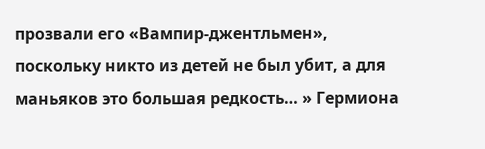прозвали его «Вампир-джентльмен», поскольку никто из детей не был убит, а для маньяков это большая редкость… » Гермиона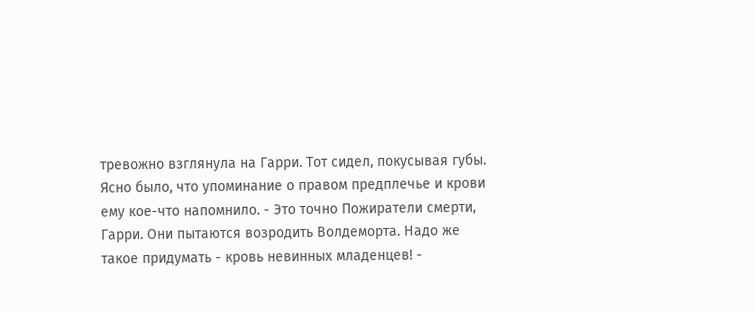тревожно взглянула на Гарри. Тот сидел, покусывая губы. Ясно было, что упоминание о правом предплечье и крови ему кое-что напомнило. - Это точно Пожиратели смерти, Гарри. Они пытаются возродить Волдеморта. Надо же такое придумать - кровь невинных младенцев! -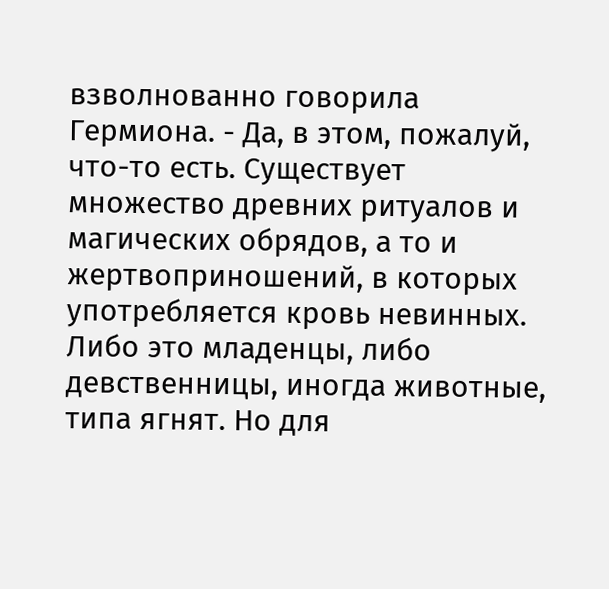взволнованно говорила Гермиона. - Да, в этом, пожалуй, что-то есть. Существует множество древних ритуалов и магических обрядов, а то и жертвоприношений, в которых употребляется кровь невинных. Либо это младенцы, либо девственницы, иногда животные, типа ягнят. Но для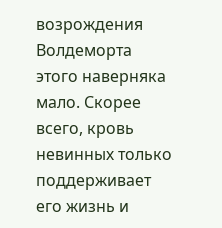возрождения Волдеморта этого наверняка мало. Скорее всего, кровь невинных только поддерживает его жизнь и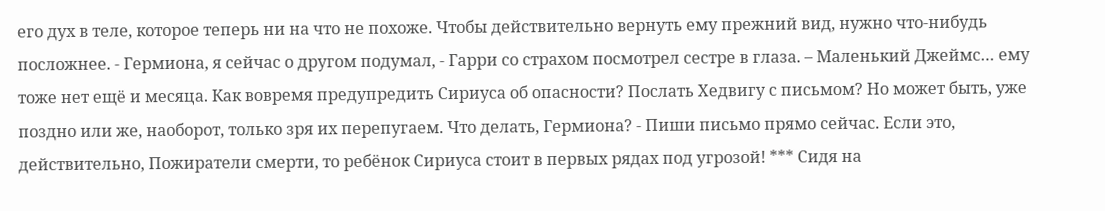его дух в теле, которое теперь ни на что не похоже. Чтобы действительно вернуть ему прежний вид, нужно что-нибудь посложнее. - Гермиона, я сейчас о другом подумал, - Гарри со страхом посмотрел сестре в глаза. – Маленький Джеймс… ему тоже нет ещё и месяца. Как вовремя предупредить Сириуса об опасности? Послать Хедвигу с письмом? Но может быть, уже поздно или же, наоборот, только зря их перепугаем. Что делать, Гермиона? - Пиши письмо прямо сейчас. Если это, действительно, Пожиратели смерти, то ребёнок Сириуса стоит в первых рядах под угрозой! *** Сидя на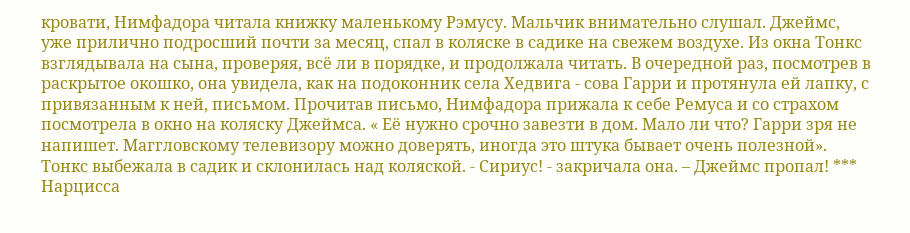кровати, Нимфадора читала книжку маленькому Рэмусу. Мальчик внимательно слушал. Джеймс, уже прилично подросший почти за месяц, спал в коляске в садике на свежем воздухе. Из окна Тонкс взглядывала на сына, проверяя, всё ли в порядке, и продолжала читать. В очередной раз, посмотрев в раскрытое окошко, она увидела, как на подоконник села Хедвига - сова Гарри и протянула ей лапку, с привязанным к ней, письмом. Прочитав письмо, Нимфадора прижала к себе Ремуса и со страхом посмотрела в окно на коляску Джеймса. « Её нужно срочно завезти в дом. Мало ли что? Гарри зря не напишет. Маггловскому телевизору можно доверять, иногда это штука бывает очень полезной». Тонкс выбежала в садик и склонилась над коляской. - Сириус! - закричала она. – Джеймс пропал! *** Нарцисса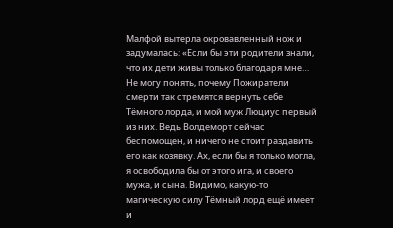Малфой вытерла окровавленный нож и задумалась: «Если бы эти родители знали, что их дети живы только благодаря мне… Не могу понять, почему Пожиратели смерти так стремятся вернуть себе Тёмного лорда, и мой муж Люциус первый из них. Ведь Волдеморт сейчас беспомощен, и ничего не стоит раздавить его как козявку. Ах, если бы я только могла, я освободила бы от этого ига, и своего мужа, и сына. Видимо, какую-то магическую силу Тёмный лорд ещё имеет и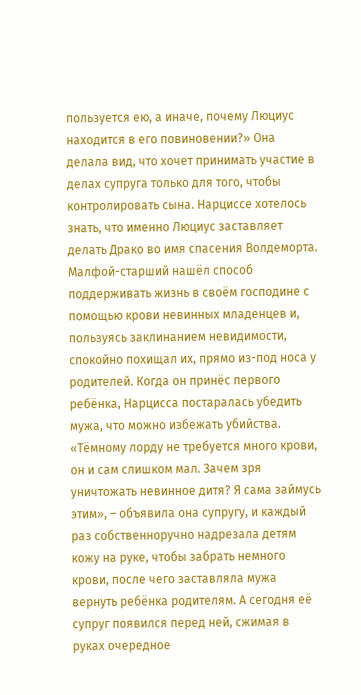пользуется ею, а иначе, почему Люциус находится в его повиновении?» Она делала вид, что хочет принимать участие в делах супруга только для того, чтобы контролировать сына. Нарциссе хотелось знать, что именно Люциус заставляет делать Драко во имя спасения Волдеморта. Малфой-старший нашёл способ поддерживать жизнь в своём господине с помощью крови невинных младенцев и, пользуясь заклинанием невидимости, спокойно похищал их, прямо из-под носа у родителей. Когда он принёс первого ребёнка, Нарцисса постаралась убедить мужа, что можно избежать убийства. «Тёмному лорду не требуется много крови, он и сам слишком мал. Зачем зря уничтожать невинное дитя? Я сама займусь этим», – объявила она супругу, и каждый раз собственноручно надрезала детям кожу на руке, чтобы забрать немного крови, после чего заставляла мужа вернуть ребёнка родителям. А сегодня её супруг появился перед ней, сжимая в руках очередное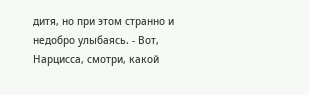дитя, но при этом странно и недобро улыбаясь. - Вот, Нарцисса, смотри, какой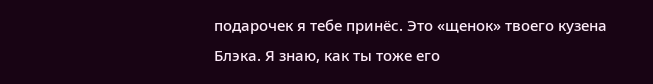подарочек я тебе принёс. Это «щенок» твоего кузена Блэка. Я знаю, как ты тоже его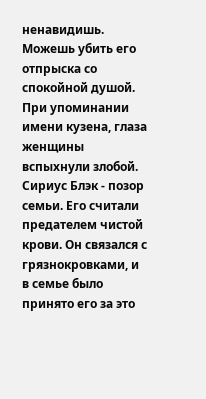ненавидишь. Можешь убить его отпрыска со спокойной душой. При упоминании имени кузена, глаза женщины вспыхнули злобой. Сириус Блэк - позор семьи. Его считали предателем чистой крови. Он связался с грязнокровками, и в семье было принято его за это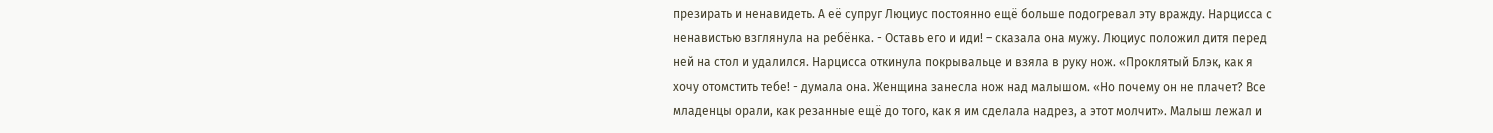презирать и ненавидеть. А её супруг Люциус постоянно ещё больше подогревал эту вражду. Нарцисса с ненавистью взглянула на ребёнка. - Оставь его и иди! – сказала она мужу. Люциус положил дитя перед ней на стол и удалился. Нарцисса откинула покрывальце и взяла в руку нож. «Проклятый Блэк, как я хочу отомстить тебе! - думала она. Женщина занесла нож над малышом. «Но почему он не плачет? Все младенцы орали, как резанные ещё до того, как я им сделала надрез, а этот молчит». Малыш лежал и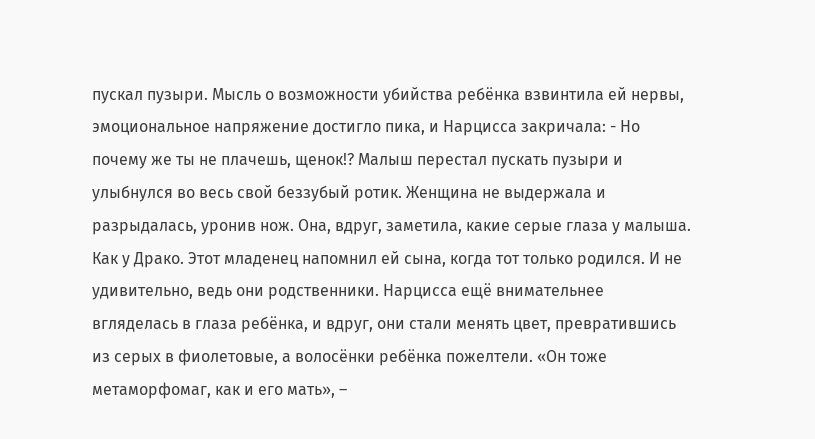пускал пузыри. Мысль о возможности убийства ребёнка взвинтила ей нервы, эмоциональное напряжение достигло пика, и Нарцисса закричала: - Но почему же ты не плачешь, щенок!? Малыш перестал пускать пузыри и улыбнулся во весь свой беззубый ротик. Женщина не выдержала и разрыдалась, уронив нож. Она, вдруг, заметила, какие серые глаза у малыша. Как у Драко. Этот младенец напомнил ей сына, когда тот только родился. И не удивительно, ведь они родственники. Нарцисса ещё внимательнее вгляделась в глаза ребёнка, и вдруг, они стали менять цвет, превратившись из серых в фиолетовые, а волосёнки ребёнка пожелтели. «Он тоже метаморфомаг, как и его мать», –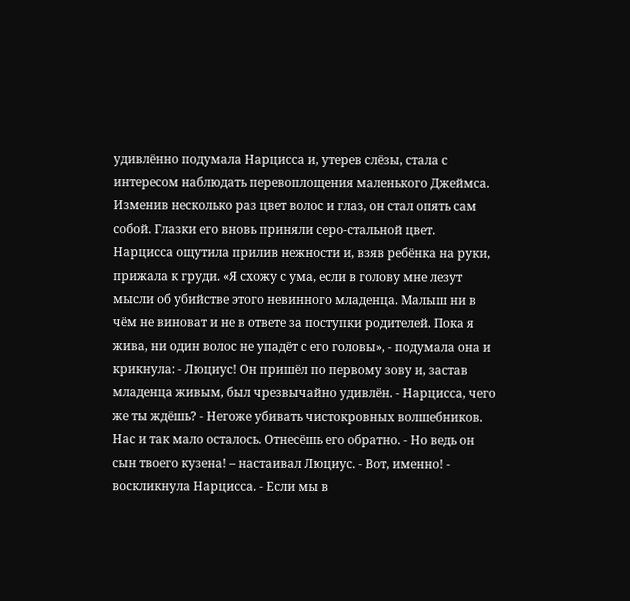удивлённо подумала Нарцисса и, утерев слёзы, стала с интересом наблюдать перевоплощения маленького Джеймса. Изменив несколько раз цвет волос и глаз, он стал опять сам собой. Глазки его вновь приняли серо-стальной цвет. Нарцисса ощутила прилив нежности и, взяв ребёнка на руки, прижала к груди. «Я схожу с ума, если в голову мне лезут мысли об убийстве этого невинного младенца. Малыш ни в чём не виноват и не в ответе за поступки родителей. Пока я жива, ни один волос не упадёт с его головы», - подумала она и крикнула: - Люциус! Он пришёл по первому зову и, застав младенца живым, был чрезвычайно удивлён. - Нарцисса, чего же ты ждёшь? - Негоже убивать чистокровных волшебников. Нас и так мало осталось. Отнесёшь его обратно. - Но ведь он сын твоего кузена! – настаивал Люциус. - Вот, именно! - воскликнула Нарцисса. - Если мы в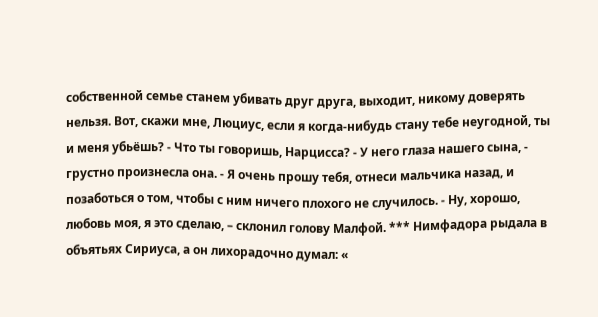собственной семье станем убивать друг друга, выходит, никому доверять нельзя. Вот, скажи мне, Люциус, если я когда-нибудь стану тебе неугодной, ты и меня убьёшь? - Что ты говоришь, Нарцисса? - У него глаза нашего сына, - грустно произнесла она. - Я очень прошу тебя, отнеси мальчика назад, и позаботься о том, чтобы с ним ничего плохого не случилось. - Ну, хорошо, любовь моя, я это сделаю, – склонил голову Малфой. *** Нимфадора рыдала в объятьях Сириуса, а он лихорадочно думал: «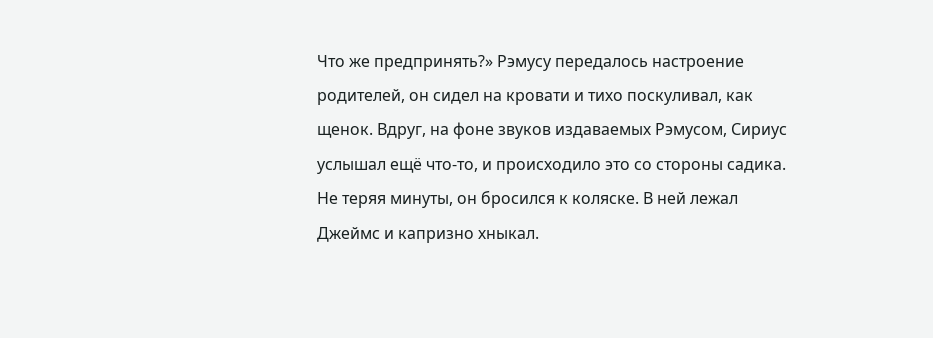Что же предпринять?» Рэмусу передалось настроение родителей, он сидел на кровати и тихо поскуливал, как щенок. Вдруг, на фоне звуков издаваемых Рэмусом, Сириус услышал ещё что-то, и происходило это со стороны садика. Не теряя минуты, он бросился к коляске. В ней лежал Джеймс и капризно хныкал.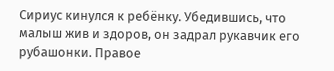Сириус кинулся к ребёнку. Убедившись, что малыш жив и здоров, он задрал рукавчик его рубашонки. Правое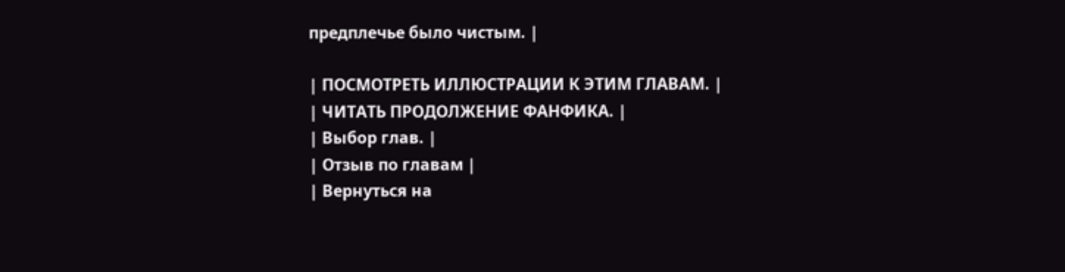предплечье было чистым. |

| ПОСМОТРЕТЬ ИЛЛЮСТРАЦИИ К ЭТИМ ГЛАВАМ. |
| ЧИТАТЬ ПРОДОЛЖЕНИЕ ФАНФИКА. |
| Выбор глав. |
| Отзыв по главам |
| Вернуться на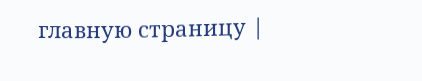главную страницу |